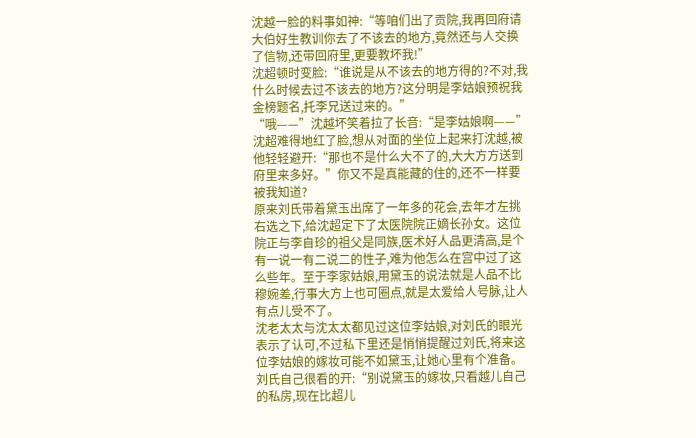沈越一脸的料事如神:“等咱们出了贡院,我再回府请大伯好生教训你去了不该去的地方,竟然还与人交换了信物,还带回府里,更要教坏我!”
沈超顿时变脸:“谁说是从不该去的地方得的?不对,我什么时候去过不该去的地方?这分明是李姑娘预祝我金榜题名,托李兄送过来的。”
“哦——”沈越坏笑着拉了长音:“是李姑娘啊——”
沈超难得地红了脸,想从对面的坐位上起来打沈越,被他轻轻避开:“那也不是什么大不了的,大大方方送到府里来多好。”你又不是真能藏的住的,还不一样要被我知道?
原来刘氏带着黛玉出席了一年多的花会,去年才左挑右选之下,给沈超定下了太医院院正嫡长孙女。这位院正与李自珍的祖父是同族,医术好人品更清高,是个有一说一有二说二的性子,难为他怎么在宫中过了这么些年。至于李家姑娘,用黛玉的说法就是人品不比穆婉差,行事大方上也可圈点,就是太爱给人号脉,让人有点儿受不了。
沈老太太与沈太太都见过这位李姑娘,对刘氏的眼光表示了认可,不过私下里还是悄悄提醒过刘氏,将来这位李姑娘的嫁妆可能不如黛玉,让她心里有个准备。
刘氏自己很看的开:“别说黛玉的嫁妆,只看越儿自己的私房,现在比超儿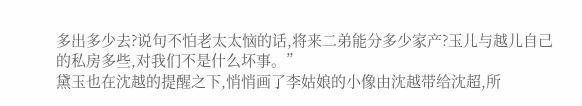多出多少去?说句不怕老太太恼的话,将来二弟能分多少家产?玉儿与越儿自己的私房多些,对我们不是什么坏事。”
黛玉也在沈越的提醒之下,悄悄画了李姑娘的小像由沈越带给沈超,所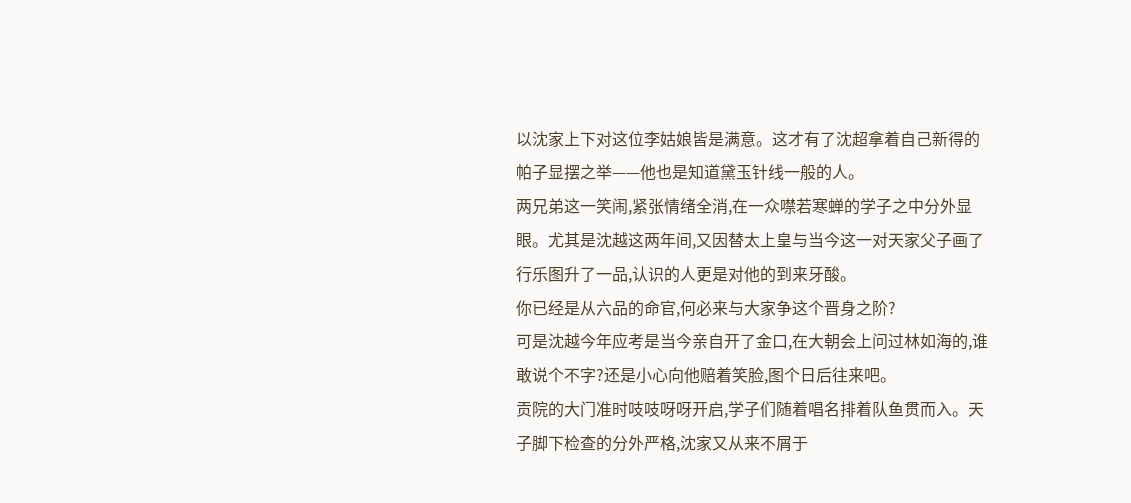以沈家上下对这位李姑娘皆是满意。这才有了沈超拿着自己新得的帕子显摆之举——他也是知道黛玉针线一般的人。
两兄弟这一笑闹,紧张情绪全消,在一众噤若寒蝉的学子之中分外显眼。尤其是沈越这两年间,又因替太上皇与当今这一对天家父子画了行乐图升了一品,认识的人更是对他的到来牙酸。
你已经是从六品的命官,何必来与大家争这个晋身之阶?
可是沈越今年应考是当今亲自开了金口,在大朝会上问过林如海的,谁敢说个不字?还是小心向他赔着笑脸,图个日后往来吧。
贡院的大门准时吱吱呀呀开启,学子们随着唱名排着队鱼贯而入。天子脚下检查的分外严格,沈家又从来不屑于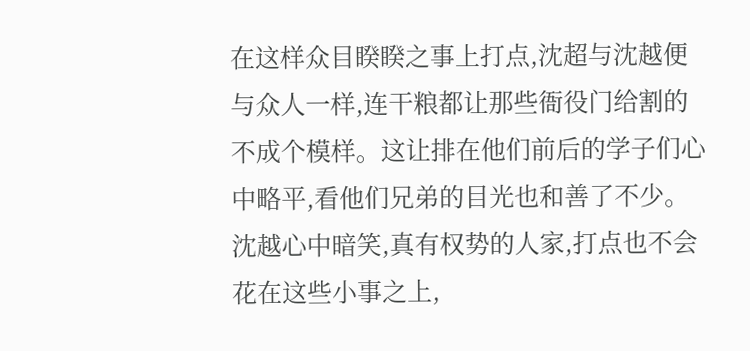在这样众目睽睽之事上打点,沈超与沈越便与众人一样,连干粮都让那些衙役门给割的不成个模样。这让排在他们前后的学子们心中略平,看他们兄弟的目光也和善了不少。
沈越心中暗笑,真有权势的人家,打点也不会花在这些小事之上,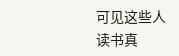可见这些人读书真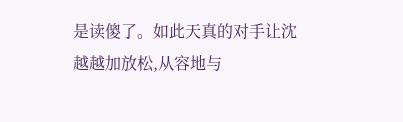是读傻了。如此天真的对手让沈越越加放松,从容地与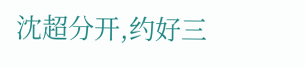沈超分开,约好三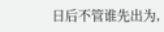日后不管谁先出为,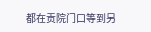都在贡院门口等到另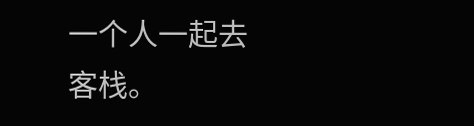一个人一起去客栈。